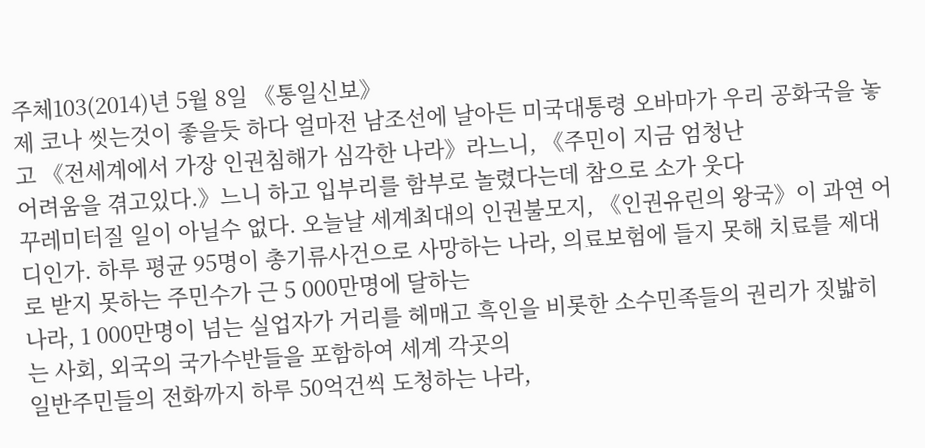주체103(2014)년 5월 8일 《통일신보》
제 코나 씻는것이 좋을듯 하다 얼마전 남조선에 날아든 미국대통령 오바마가 우리 공화국을 놓고 《전세계에서 가장 인권침해가 심각한 나라》라느니, 《주민이 지금 엄청난
어려움을 겪고있다.》느니 하고 입부리를 함부로 놀렸다는데 참으로 소가 웃다
꾸레미터질 일이 아닐수 없다. 오늘날 세계최대의 인권불모지, 《인권유린의 왕국》이 과연 어디인가. 하루 평균 95명이 총기류사건으로 사망하는 나라, 의료보험에 들지 못해 치료를 제대로 받지 못하는 주민수가 근 5 000만명에 달하는
나라, 1 000만명이 넘는 실업자가 거리를 헤매고 흑인을 비롯한 소수민족들의 권리가 짓밟히는 사회, 외국의 국가수반들을 포함하여 세계 각곳의
일반주민들의 전화까지 하루 50억건씩 도청하는 나라,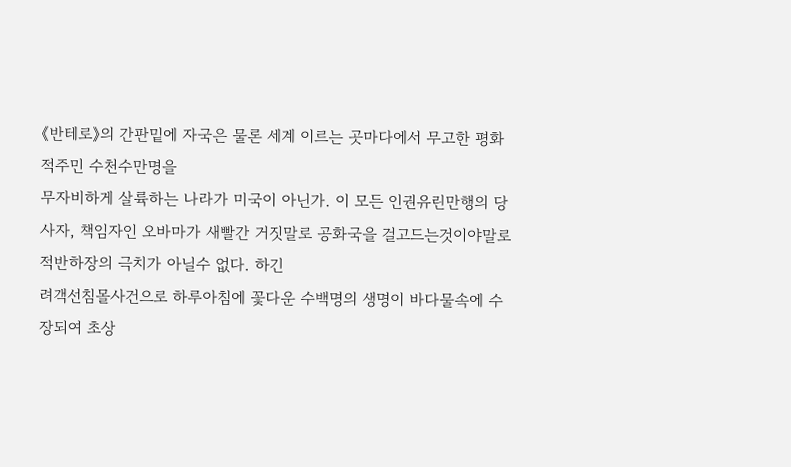《반테로》의 간판밑에 자국은 물론 세계 이르는 곳마다에서 무고한 평화적주민 수천수만명을
무자비하게 살륙하는 나라가 미국이 아닌가. 이 모든 인권유린만행의 당사자, 책임자인 오바마가 새빨간 거짓말로 공화국을 걸고드는것이야말로 적반하장의 극치가 아닐수 없다. 하긴
려객선침몰사건으로 하루아침에 꽃다운 수백명의 생명이 바다물속에 수장되여 초상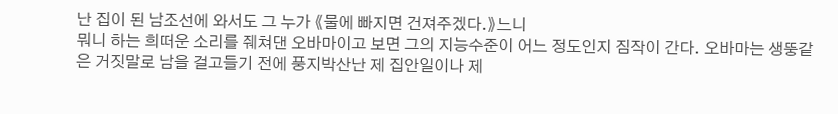난 집이 된 남조선에 와서도 그 누가 《물에 빠지면 건져주겠다.》느니
뭐니 하는 희떠운 소리를 줴쳐댄 오바마이고 보면 그의 지능수준이 어느 정도인지 짐작이 간다. 오바마는 생뚱같은 거짓말로 남을 걸고들기 전에 풍지박산난 제 집안일이나 제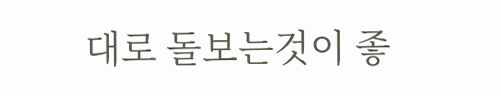대로 돌보는것이 좋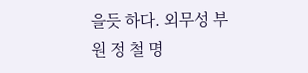을듯 하다. 외무성 부원 정 철 명